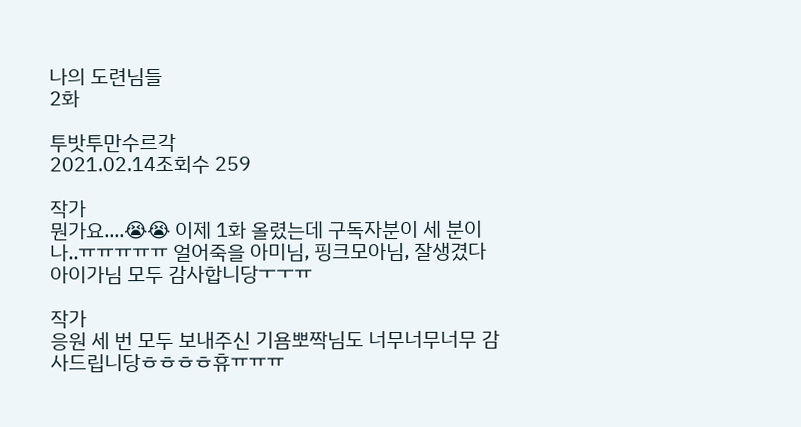나의 도련님들
2화

투밧투만수르각
2021.02.14조회수 259

작가
뭔가요....😭😭 이제 1화 올렸는데 구독자분이 세 분이나..ㅠㅠㅠㅠㅠ 얼어죽을 아미님, 핑크모아님, 잘생겼다아이가님 모두 감사합니당ㅜㅜㅠ

작가
응원 세 번 모두 보내주신 기욤뽀짝님도 너무너무너무 감사드립니당ㅎㅎㅎㅎ휴ㅠㅠㅠ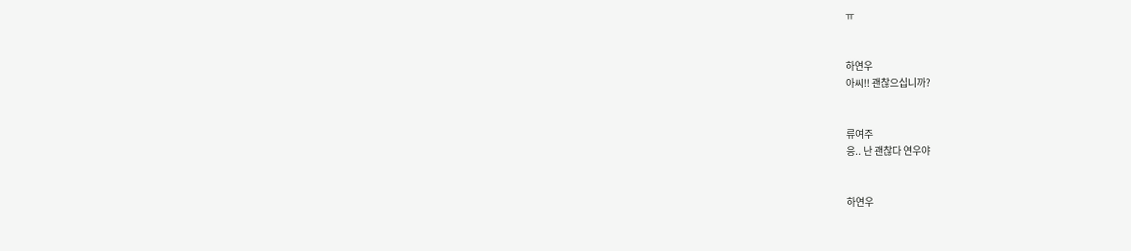ㅠ


하연우
아씨!! 괜찮으십니까?


류여주
응.. 난 괜찮다 연우야


하연우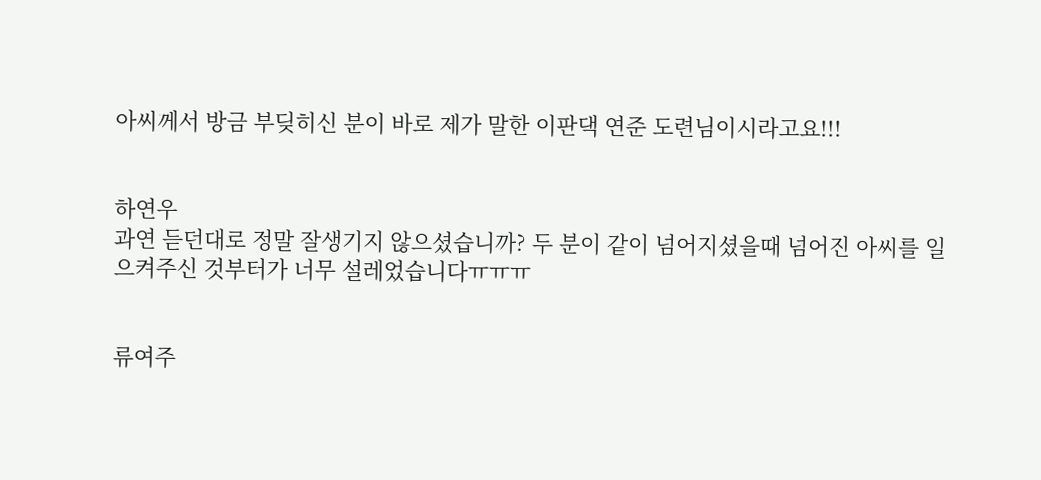아씨께서 방금 부딪히신 분이 바로 제가 말한 이판댁 연준 도련님이시라고요!!!


하연우
과연 듣던대로 정말 잘생기지 않으셨습니까? 두 분이 같이 넘어지셨을때 넘어진 아씨를 일으켜주신 것부터가 너무 설레었습니다ㅠㅠㅠ


류여주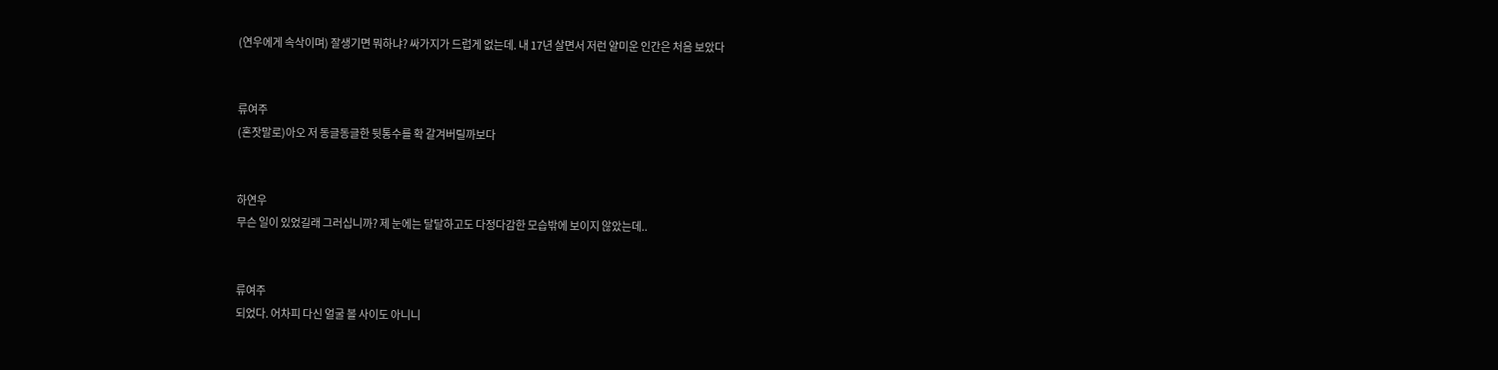(연우에게 속삭이며) 잘생기면 뭐하냐? 싸가지가 드럽게 없는데. 내 17년 살면서 저런 얄미운 인간은 처음 보았다


류여주
(혼잣말로)아오 저 동글동글한 뒷통수를 확 갈겨버릴까보다


하연우
무슨 일이 있었길래 그러십니까? 제 눈에는 달달하고도 다정다감한 모습밖에 보이지 않았는데..


류여주
되었다. 어차피 다신 얼굴 볼 사이도 아니니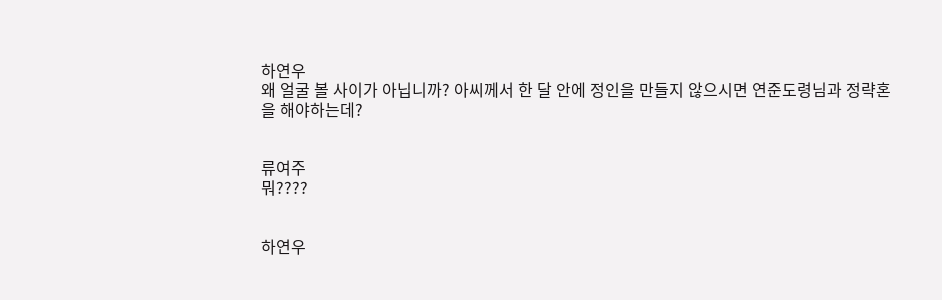하연우
왜 얼굴 볼 사이가 아닙니까? 아씨께서 한 달 안에 정인을 만들지 않으시면 연준도령님과 정략혼을 해야하는데?


류여주
뭐????


하연우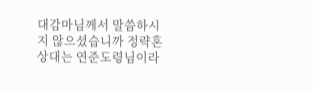대감마님께서 말씀하시지 않으셨습니까 정략혼 상대는 연준도령님이라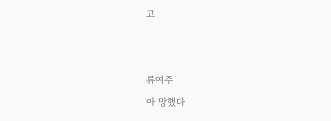고


류여주
아 망했다